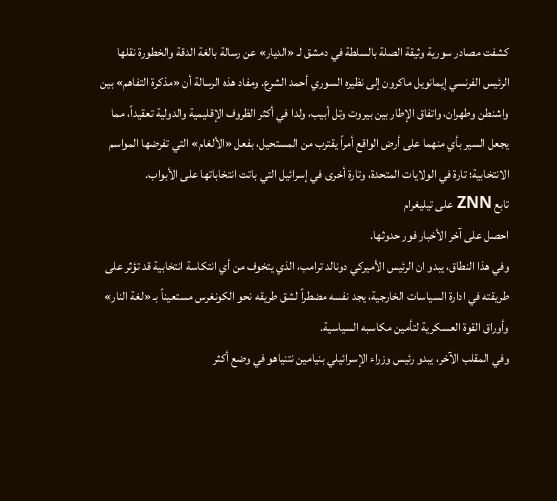كشفت مصادر سورية وثيقة الصلة بالسلطة في دمشق لـ «الديار» عن رسالة بالغة الدقة والخطورة نقلها الرئيس الفرنسي إيمانويل ماكرون إلى نظيره السوري أحمد الشرع. ومفاد هذه الرسالة أن «مذكرة التفاهم» بين واشنطن وطهران، واتفاق الإطار بين بيروت وتل أبيب، ولدا في أكثر الظروف الإقليمية والدولية تعقيداً، مما يجعل السير بأي منهما على أرض الواقع أمراً يقترب من المستحيل، بفعل «الألغام» التي تفرضها المواسم الانتخابية؛ تارة في الولايات المتحدة، وتارة أخرى في إسرائيل التي باتت انتخاباتها على الأبواب.
تابع ZNN على تيليغرام
احصل على آخر الأخبار فور حدوثها.
وفي هذا النطاق، يبدو ان الرئيس الأميركي دونالد ترامب، الذي يتخوف من أي انتكاسة انتخابية قد تؤثر على طريقته في ادارة السياسات الخارجية، يجد نفسه مضطراً لشق طريقه نحو الكونغرس مستعيناً بـ «لغة النار» وأوراق القوة العسكرية لتأمين مكاسبه السياسية.
وفي المقلب الآخر، يبدو رئيس وزراء الإسرائيلي بنيامين نتنياهو في وضع أكثر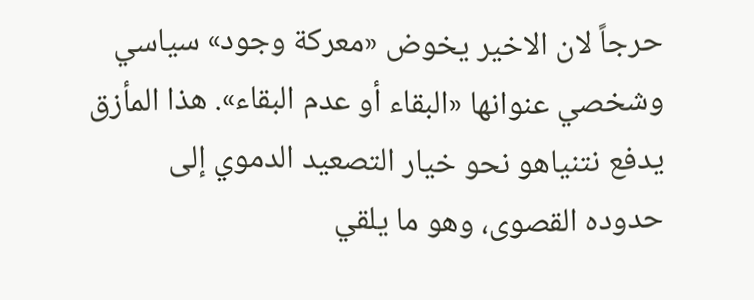حرجاً لان الاخير يخوض «معركة وجود» سياسي وشخصي عنوانها «البقاء أو عدم البقاء». هذا المأزق يدفع نتنياهو نحو خيار التصعيد الدموي إلى حدوده القصوى، وهو ما يلقي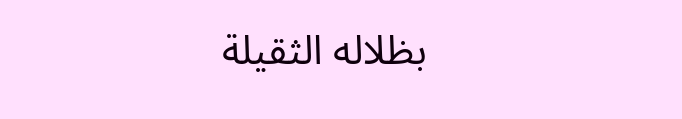بظلاله الثقيلة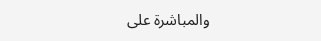والمباشرة على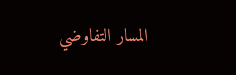المسار التفاوضي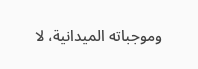وموجباته الميدانية، لا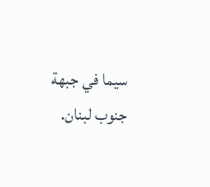سيما في جبهة جنوب لبنان.